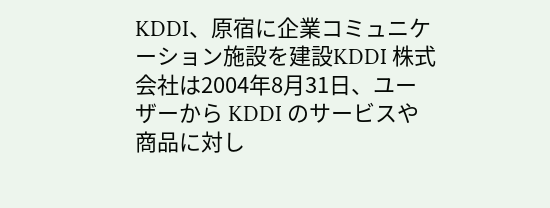KDDI、原宿に企業コミュニケーション施設を建設KDDI 株式会社は2004年8月31日、ユーザーから KDDI のサービスや商品に対し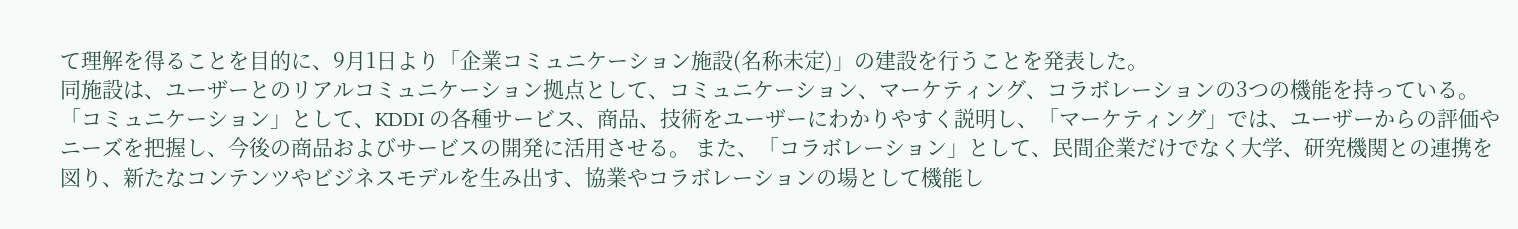て理解を得ることを目的に、9月1日より「企業コミュニケーション施設(名称未定)」の建設を行うことを発表した。
同施設は、ユーザーとのリアルコミュニケーション拠点として、コミュニケーション、マーケティング、コラボレーションの3つの機能を持っている。 「コミュニケーション」として、KDDI の各種サービス、商品、技術をユーザーにわかりやすく説明し、「マーケティング」では、ユーザーからの評価やニーズを把握し、今後の商品およびサービスの開発に活用させる。 また、「コラボレーション」として、民間企業だけでなく大学、研究機関との連携を図り、新たなコンテンツやビジネスモデルを生み出す、協業やコラボレーションの場として機能し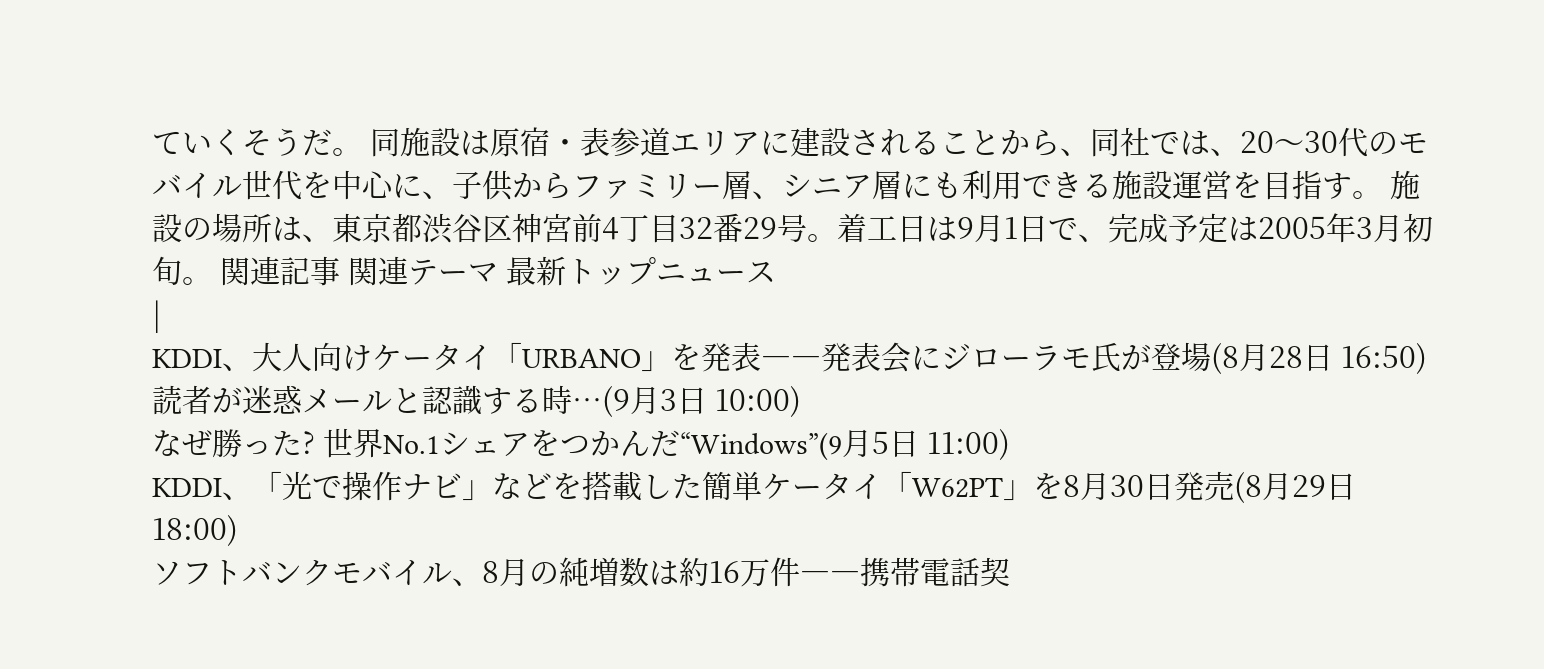ていくそうだ。 同施設は原宿・表参道エリアに建設されることから、同社では、20〜30代のモバイル世代を中心に、子供からファミリー層、シニア層にも利用できる施設運営を目指す。 施設の場所は、東京都渋谷区神宮前4丁目32番29号。着工日は9月1日で、完成予定は2005年3月初旬。 関連記事 関連テーマ 最新トップニュース
|
KDDI、大人向けケータイ「URBANO」を発表――発表会にジローラモ氏が登場(8月28日 16:50)
読者が迷惑メールと認識する時…(9月3日 10:00)
なぜ勝った? 世界No.1シェアをつかんだ“Windows”(9月5日 11:00)
KDDI、「光で操作ナビ」などを搭載した簡単ケータイ「W62PT」を8月30日発売(8月29日 18:00)
ソフトバンクモバイル、8月の純増数は約16万件――携帯電話契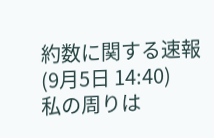約数に関する速報(9月5日 14:40)
私の周りは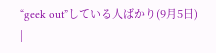“geek out”している人ばかり(9月5日)
|